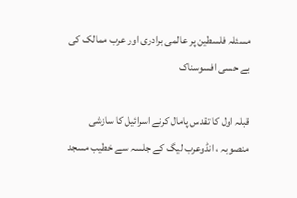مسئلہ فلسطین پر عالمی برادری اور عرب ممالک کی بے حسی افسوسناک

قبلہ اول کا تقدس پامال کرنے اسرائیل کا سازشی منصوبہ ، انڈوعرب لیگ کے جلسہ سے خطیب مسجد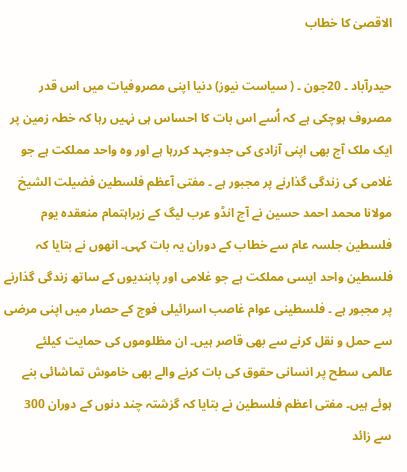الاقصیٰ کا خطاب

حیدرآباد ۔ 20جون ۔ ( سیاست نیوز) دنیا اپنی مصروفیات میں اس قدر مصروف ہوچکی ہے کہ اُسے اس بات کا احساس ہی نہیں رہا کہ خطہ زمین پر ایک ملک آج بھی اپنی آزادی کی جدوجہد کررہا ہے اور وہ واحد مملکت ہے جو غلامی کی زندگی گذارنے پر مجبور ہے ۔ مفتی آعظم فلسطین فضیلت الشیخ مولانا محمد احمد حسین نے آج انڈو عرب لیگ کے زیراہتمام منعقدہ یوم فلسطین جلسہ عام سے خطاب کے دوران یہ بات کہی۔ انھوں نے بتایا کہ فلسطین واحد ایسی مملکت ہے جو غلامی اور پابندیوں کے ساتھ زندگی گذارنے پر مجبور ہے ۔ فلسطینی عوام غاصب اسرائیلی فوج کے حصار میں اپنی مرضی سے حمل و نقل کرنے سے بھی قاصر ہیں۔ ان مظلوموں کی حمایت کیلئے عالمی سطح پر انسانی حقوق کی بات کرنے والے بھی خاموش تماشائی بنے ہوئے ہیں۔ مفتی اعظم فلسطین نے بتایا کہ گزشتہ چند دنوں کے دوران 300 سے زائد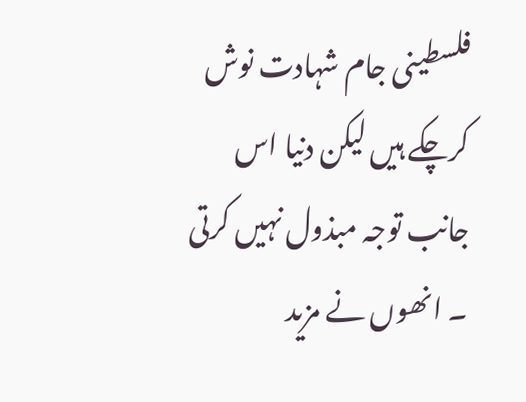فلسطینی جام شہادت نوش کرچکے ہیں لیکن دنیا اس جانب توجہ مبذول نہیں کرتی ۔ انھوں نے مزید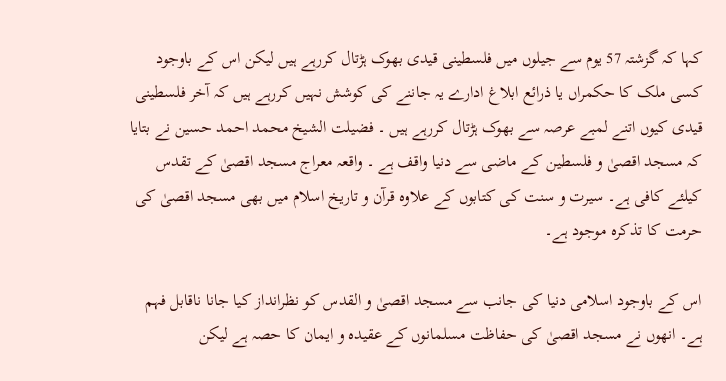کہا کہ گزشتہ 57 یوم سے جیلوں میں فلسطینی قیدی بھوک ہڑتال کررہے ہیں لیکن اس کے باوجود کسی ملک کا حکمراں یا ذرائع ابلاغ ادارے یہ جاننے کی کوشش نہیں کررہے ہیں کہ آخر فلسطینی قیدی کیوں اتنے لمبے عرصہ سے بھوک ہڑتال کررہے ہیں ۔ فضیلت الشیخ محمد احمد حسین نے بتایا کہ مسجد اقصیٰ و فلسطین کے ماضی سے دنیا واقف ہے ۔ واقعہ معراج مسجد اقصیٰ کے تقدس کیلئے کافی ہے۔ سیرت و سنت کی کتابوں کے علاوہ قرآن و تاریخ اسلام میں بھی مسجد اقصیٰ کی حرمت کا تذکرہ موجود ہے۔

اس کے باوجود اسلامی دنیا کی جانب سے مسجد اقصیٰ و القدس کو نظرانداز کیا جانا ناقابل فہم ہے۔ انھوں نے مسجد اقصیٰ کی حفاظت مسلمانوں کے عقیدہ و ایمان کا حصہ ہے لیکن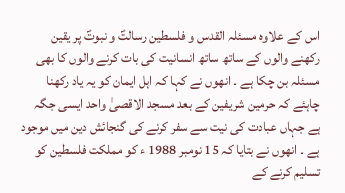اس کے علاوہ مسئلہ القدس و فلسطین رسالتؐ و نبوتؐ پر یقین رکھنے والوں کے ساتھ ساتھ انسانیت کی بات کرنے والوں کا بھی مسئلہ بن چکا ہے ۔ انھوں نے کہا کہ اہل ایمان کو یہ یاد رکھنا چاہئے کہ حرمین شریفین کے بعد مسجد الاقصیٰ واحد ایسی جگہ ہے جہاں عبادت کی نیت سے سفر کرنے کی گنجائش دین میں موجود ہے ۔ انھوں نے بتایا کہ 15 نومبر 1988 ء کو مملکت فلسطین کو تسلیم کرنے کے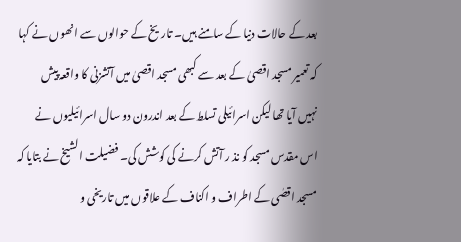بعد کے حالات دنیا کے سامنے ہیں۔ تاریخ کے حوالوں سے انھوں نے کہا کہ تعمیر مسجد اقصیٰ کے بعد سے کبھی مسجد اقصیٰ میں آتشزنی کا واقعہ پیش نہیں آیا تھا لیکن اسرائیلی تسلط کے بعد اندرون دو سال اسرائیلیوں نے اس مقدس مسجد کو نذ ر آتش کرنے کی کوشش کی۔ فضیلت الشیخ نے بتایا کہ مسجد اقصٰی کے اطراف و اکناف کے علاقوں میں تاریخی و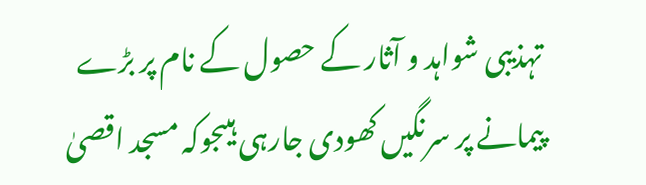تہذیبی شواہد و آثار کے حصول کے نام پر بڑے پیمانے پر سرنگیں کھودی جارہی ہیںجوکہ مسجد اقصیٰ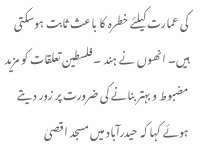کی عمارت کیلئے خطرہ کا باعث ثابت ہوسکتی ہیں۔ انھوں نے ہند ۔ فلسطین تعلقات کو مزید مضبوط و بہتر بنانے کی ضرورت پر زور دیتے ہوئے کہا کہ حیدرآباد میں مسجد اقصیٰ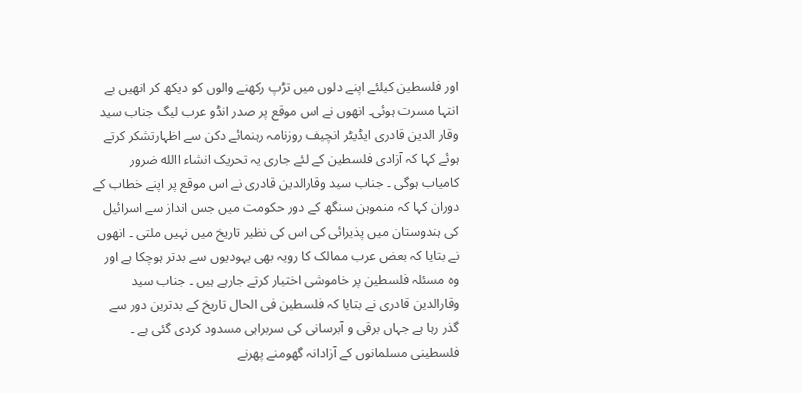اور فلسطین کیلئے اپنے دلوں میں تڑپ رکھنے والوں کو دیکھ کر انھیں بے انتہا مسرت ہوئی۔ انھوں نے اس موقع پر صدر انڈو عرب لیگ جناب سید وقار الدین قادری ایڈیٹر انچیف روزنامہ رہنمائے دکن سے اظہارتشکر کرتے ہوئے کہا کہ آزادی فلسطین کے لئے جاری یہ تحریک انشاء االله ضرور کامیاب ہوگی ۔ جناب سید وقارالدین قادری نے اس موقع پر اپنے خطاب کے دوران کہا کہ منموہن سنگھ کے دور حکومت میں جس انداز سے اسرائیل کی ہندوستان میں پذیرائی کی اس کی نظیر تاریخ میں نہیں ملتی ۔ انھوں نے بتایا کہ بعض عرب ممالک کا رویہ بھی یہودیوں سے بدتر ہوچکا ہے اور وہ مسئلہ فلسطین پر خاموشی اختیار کرتے جارہے ہیں ۔ جناب سید وقارالدین قادری نے بتایا کہ فلسطین فی الحال تاریخ کے بدترین دور سے گذر رہا ہے جہاں برقی و آبرسانی کی سربراہی مسدود کردی گئی ہے ۔ فلسطینی مسلمانوں کے آزادانہ گھومنے پھرنے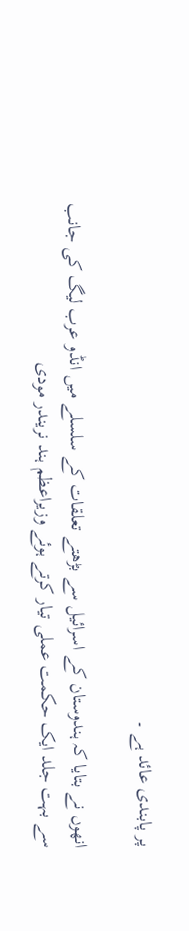پر پابندی عائد ہے ۔

انھوں نے بتایا کہ ہندوستان کے اسرائیل سے بڑھتے تعلقات کے سلسلے میں انڈو عرب لیگ کی جانب سے بہت جلد ایک حکمت عملی تیار کرتے ہوئے وزیراعظم ہند نریندر مودی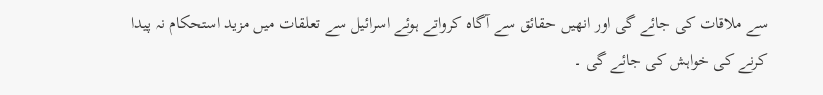سے ملاقات کی جائے گی اور انھیں حقائق سے آگاہ کرواتے ہوئے اسرائیل سے تعلقات میں مزید استحکام نہ پیدا کرنے کی خواہش کی جائے گی ۔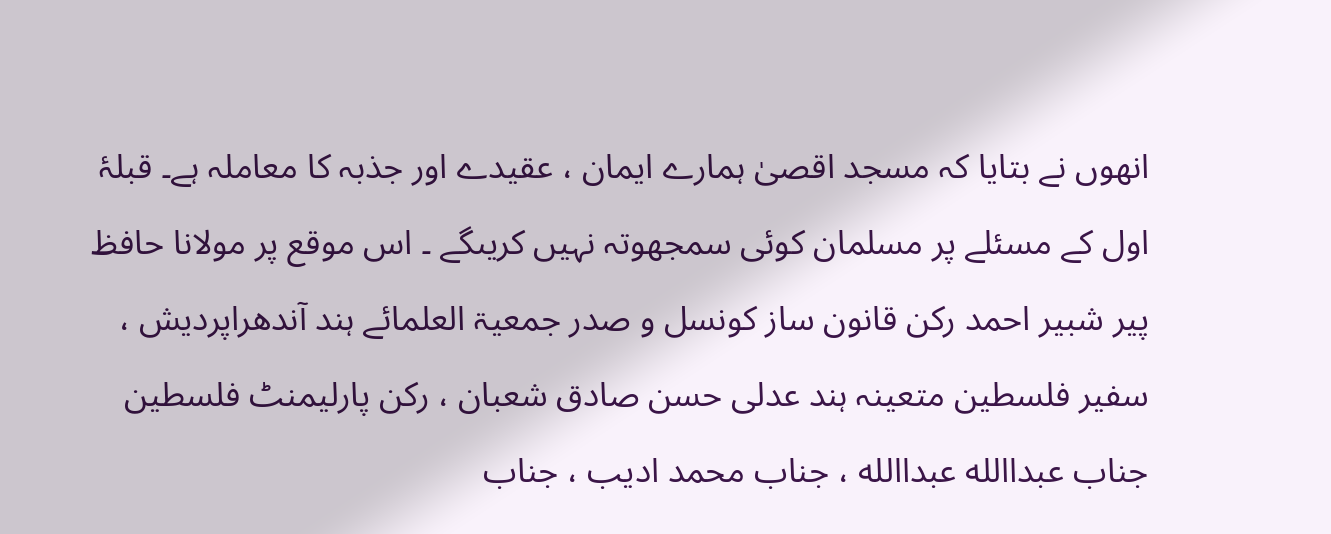انھوں نے بتایا کہ مسجد اقصیٰ ہمارے ایمان ، عقیدے اور جذبہ کا معاملہ ہے۔ قبلۂ اول کے مسئلے پر مسلمان کوئی سمجھوتہ نہیں کریںگے ۔ اس موقع پر مولانا حافظ پیر شبیر احمد رکن قانون ساز کونسل و صدر جمعیۃ العلمائے ہند آندھراپردیش ، سفیر فلسطین متعینہ ہند عدلی حسن صادق شعبان ، رکن پارلیمنٹ فلسطین جناب عبداالله عبداالله ، جناب محمد ادیب ، جناب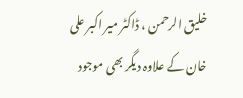خلیق الرحمن ، ڈاکٹر میر اکبر علی خان کے علاوہ دیگر بھی موجود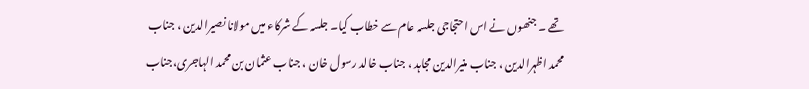تھے ۔ جنھوں نے اس احتجاجی جلسہ عام سے خطاب کیا۔ جلسہ کے شرکاء میں مولانا نصیرالدین ، جناب محمد اظہرالدین ، جناب منیرالدین مجاہد ، جناب خالد رسول خان ، جناب عثمان بن محمد الہاجری،جناب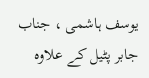یوسف ہاشمی ، جناب جابر پٹیل کے علاوہ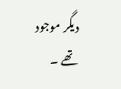دیگر موجود تھے ۔